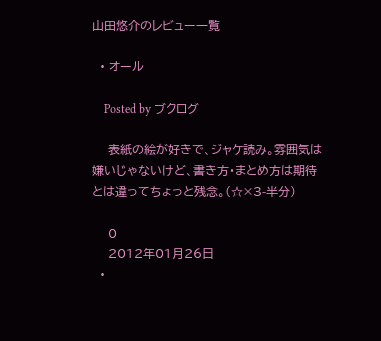山田悠介のレビュー一覧

  • オール

    Posted by ブクログ

    表紙の絵が好きで、ジャケ読み。雰囲気は嫌いじゃないけど、書き方・まとめ方は期待とは違ってちょっと残念。(☆×3-半分)

    0
    2012年01月26日
  •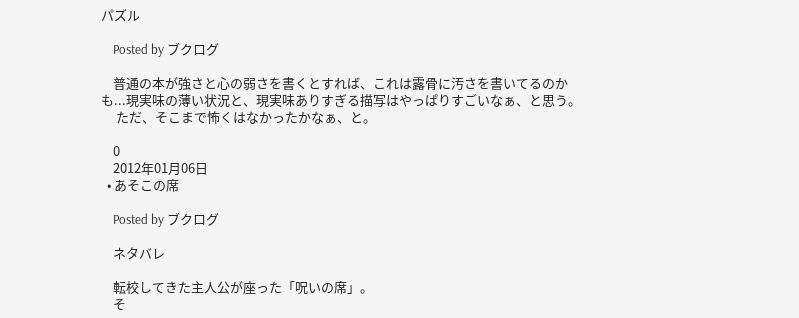パズル

    Posted by ブクログ

    普通の本が強さと心の弱さを書くとすれば、これは露骨に汚さを書いてるのかも...現実味の薄い状況と、現実味ありすぎる描写はやっぱりすごいなぁ、と思う。
     ただ、そこまで怖くはなかったかなぁ、と。

    0
    2012年01月06日
  • あそこの席

    Posted by ブクログ

    ネタバレ

    転校してきた主人公が座った「呪いの席」。
    そ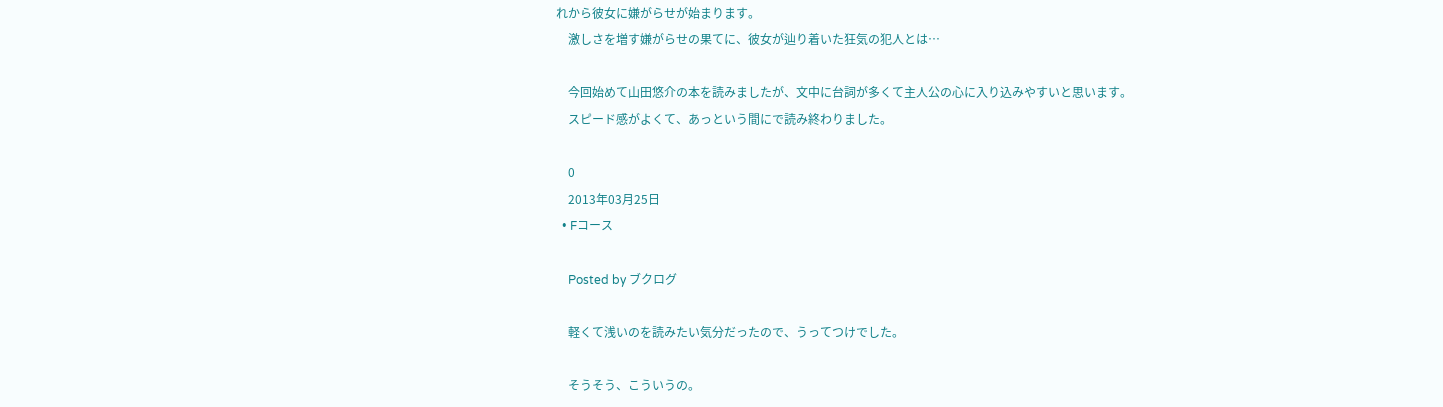れから彼女に嫌がらせが始まります。
    激しさを増す嫌がらせの果てに、彼女が辿り着いた狂気の犯人とは…

    今回始めて山田悠介の本を読みましたが、文中に台詞が多くて主人公の心に入り込みやすいと思います。
    スピード感がよくて、あっという間にで読み終わりました。

    0
    2013年03月25日
  • Fコース

    Posted by ブクログ

    軽くて浅いのを読みたい気分だったので、うってつけでした。

    そうそう、こういうの。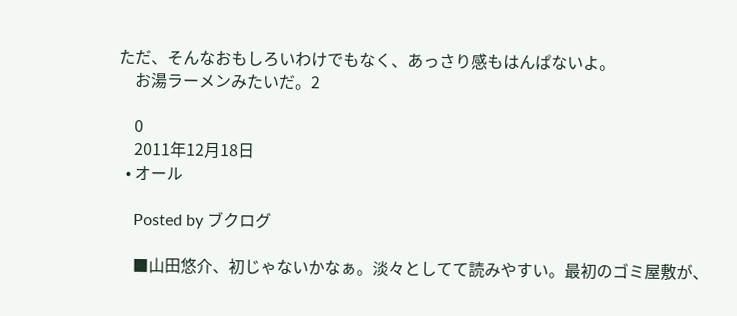ただ、そんなおもしろいわけでもなく、あっさり感もはんぱないよ。
    お湯ラーメンみたいだ。2

    0
    2011年12月18日
  • オール

    Posted by ブクログ

    ■山田悠介、初じゃないかなぁ。淡々としてて読みやすい。最初のゴミ屋敷が、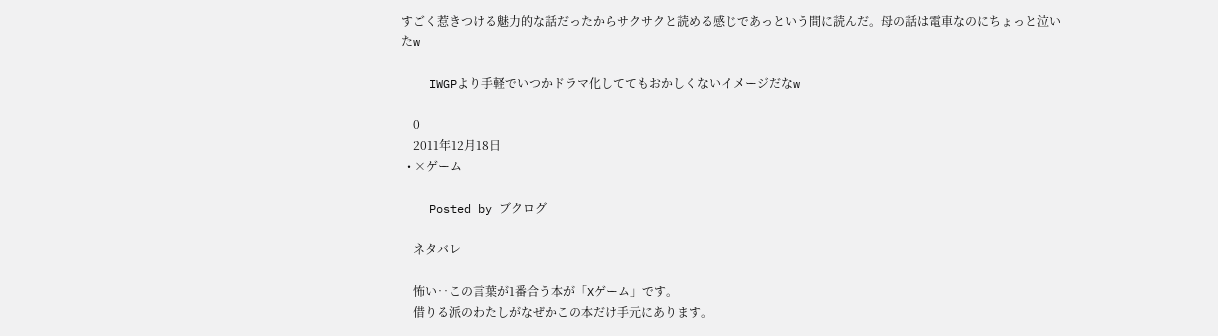すごく惹きつける魅力的な話だったからサクサクと読める感じであっという間に読んだ。母の話は電車なのにちょっと泣いたw

    IWGPより手軽でいつかドラマ化しててもおかしくないイメージだなw

    0
    2011年12月18日
  • ×ゲーム

    Posted by ブクログ

    ネタバレ

    怖い‥この言葉が1番合う本が「Xゲーム」です。
    借りる派のわたしがなぜかこの本だけ手元にあります。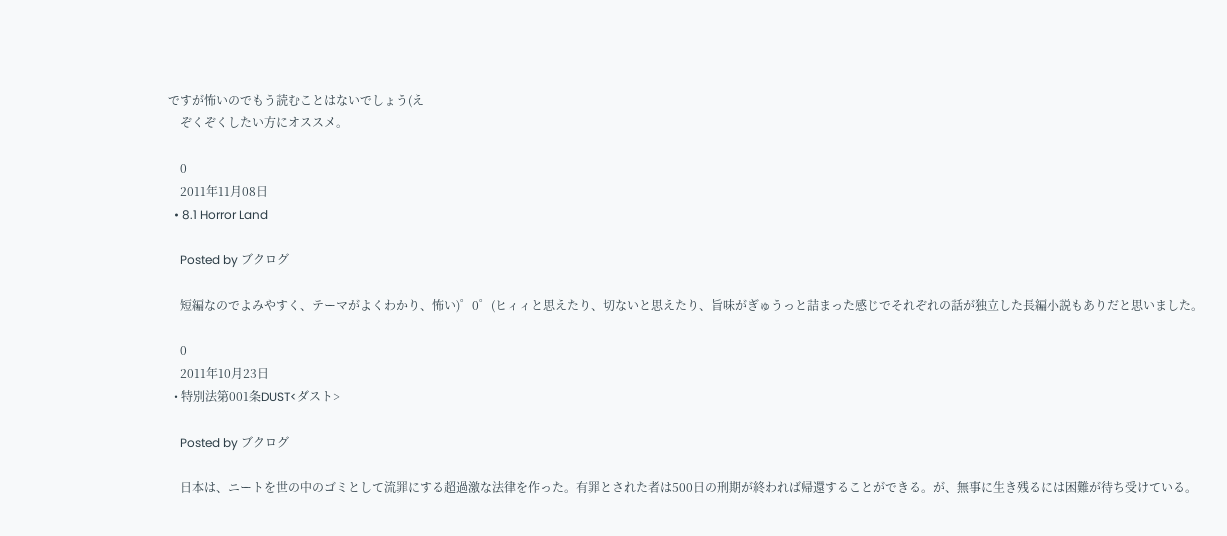ですが怖いのでもう読むことはないでしょう(え
    ぞくぞくしたい方にオススメ。

    0
    2011年11月08日
  • 8.1 Horror Land

    Posted by ブクログ

    短編なのでよみやすく、テーマがよくわかり、怖い)゜0゜(ヒィィと思えたり、切ないと思えたり、旨味がぎゅうっと詰まった感じでそれぞれの話が独立した長編小説もありだと思いました。

    0
    2011年10月23日
  • 特別法第001条DUST<ダスト>

    Posted by ブクログ

    日本は、ニートを世の中のゴミとして流罪にする超過激な法律を作った。有罪とされた者は500日の刑期が終われば帰還することができる。が、無事に生き残るには困難が待ち受けている。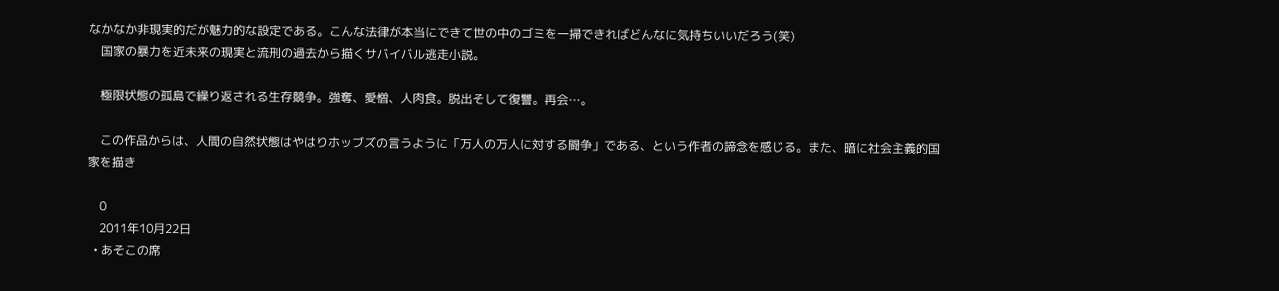なかなか非現実的だが魅力的な設定である。こんな法律が本当にできて世の中のゴミを一掃できればどんなに気持ちいいだろう(笑)
    国家の暴力を近未来の現実と流刑の過去から描くサバイバル逃走小説。

    極限状態の孤島で繰り返される生存競争。強奪、愛憎、人肉食。脱出そして復讐。再会…。

    この作品からは、人間の自然状態はやはりホッブズの言うように「万人の万人に対する闘争」である、という作者の諦念を感じる。また、暗に社会主義的国家を描き

    0
    2011年10月22日
  • あそこの席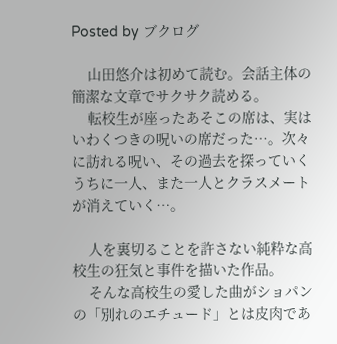Posted by ブクログ

    山田悠介は初めて読む。会話主体の簡潔な文章でサクサク読める。
    転校生が座ったあそこの席は、実はいわくつきの呪いの席だった…。次々に訪れる呪い、その過去を探っていくうちに一人、また一人とクラスメートが消えていく…。

    人を裏切ることを許さない純粋な高校生の狂気と事件を描いた作品。
    そんな高校生の愛した曲がショパンの「別れのエチュード」とは皮肉であ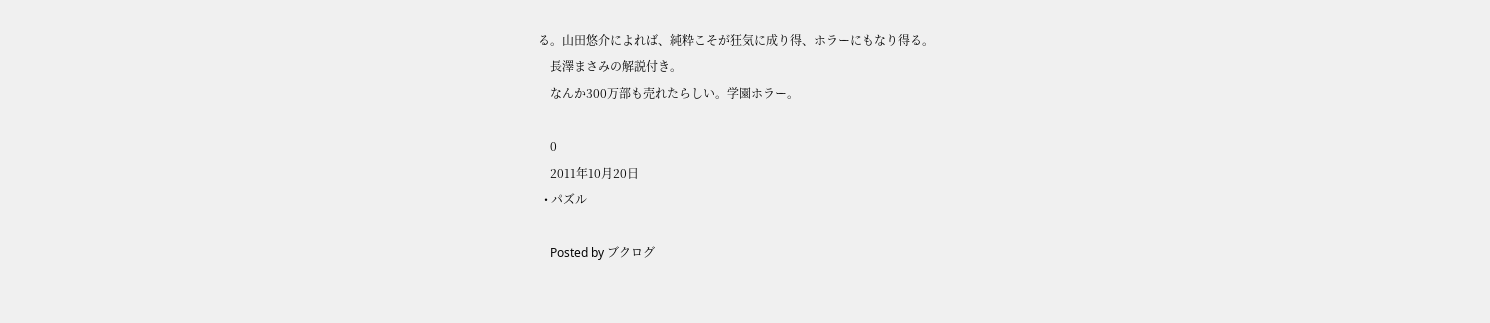る。山田悠介によれば、純粋こそが狂気に成り得、ホラーにもなり得る。
    長澤まさみの解説付き。
    なんか300万部も売れたらしい。学園ホラー。

    0
    2011年10月20日
  • パズル

    Posted by ブクログ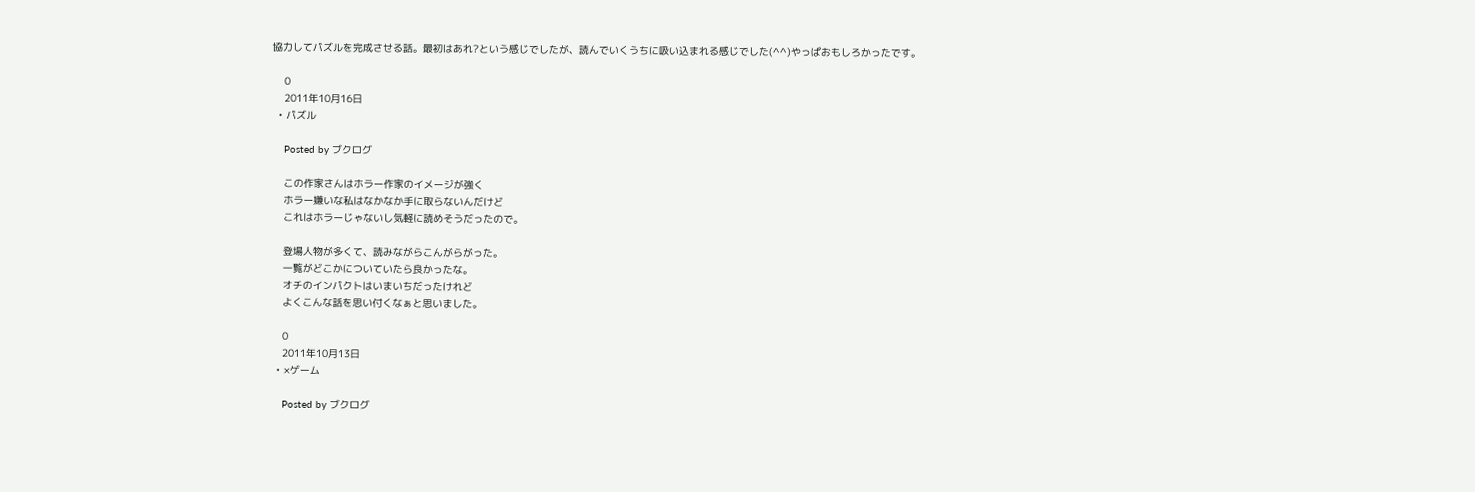協力してパズルを完成させる話。最初はあれ?という感じでしたが、読んでいくうちに吸い込まれる感じでした(^^)やっぱおもしろかったです。

    0
    2011年10月16日
  • パズル

    Posted by ブクログ

    この作家さんはホラー作家のイメージが強く
    ホラー嫌いな私はなかなか手に取らないんだけど
    これはホラーじゃないし気軽に読めそうだったので。

    登場人物が多くて、読みながらこんがらがった。
    一覧がどこかについていたら良かったな。
    オチのインパクトはいまいちだったけれど
    よくこんな話を思い付くなぁと思いました。

    0
    2011年10月13日
  • ×ゲーム

    Posted by ブクログ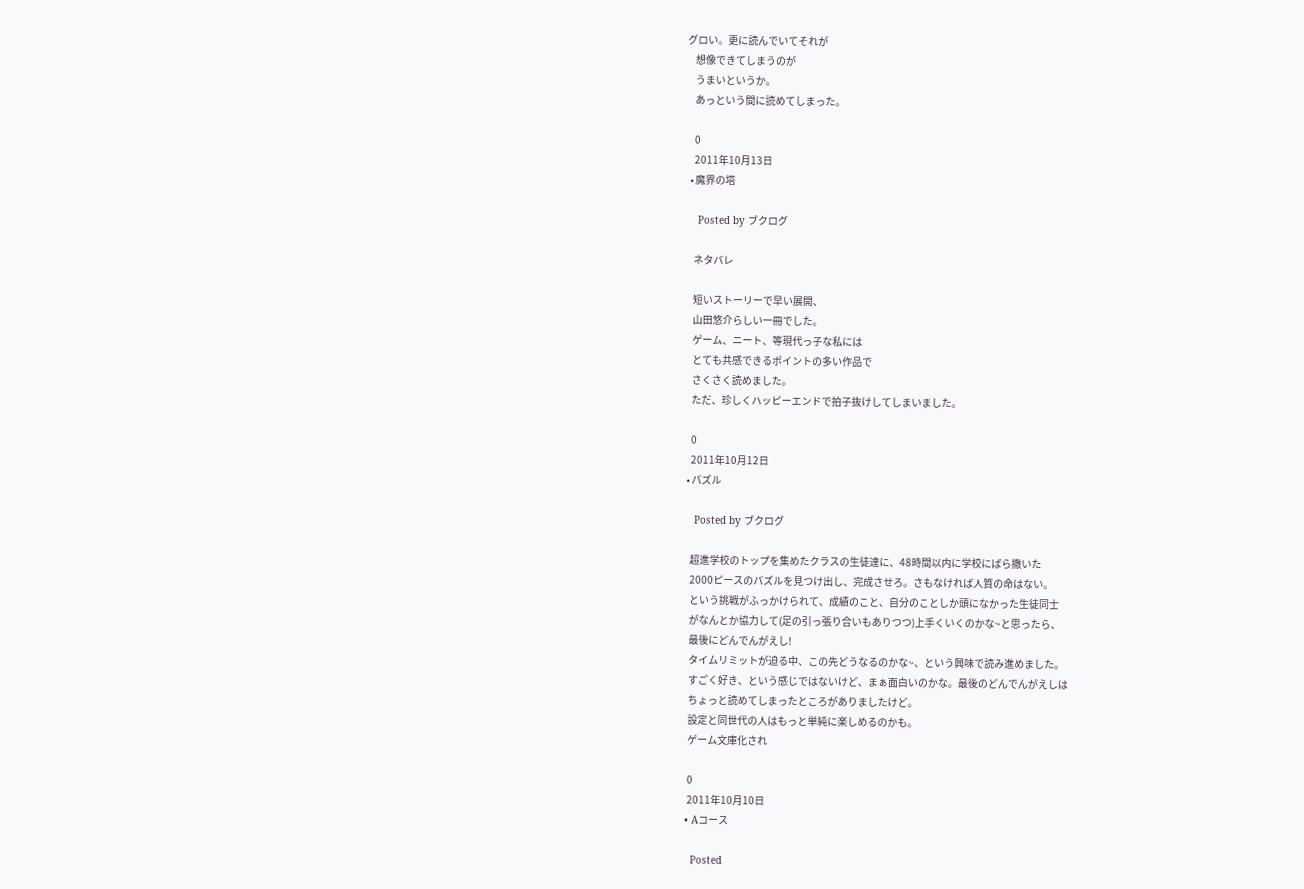グロい。更に読んでいてそれが
    想像できてしまうのが
    うまいというか。
    あっという間に読めてしまった。

    0
    2011年10月13日
  • 魔界の塔

    Posted by ブクログ

    ネタバレ

    短いストーリーで早い展開、
    山田悠介らしい一冊でした。
    ゲーム、ニート、等現代っ子な私には
    とても共感できるポイントの多い作品で
    さくさく読めました。
    ただ、珍しくハッピーエンドで拍子抜けしてしまいました。

    0
    2011年10月12日
  • パズル

    Posted by ブクログ

    超進学校のトップを集めたクラスの生徒達に、48時間以内に学校にばら撒いた
    2000ピースのパズルを見つけ出し、完成させろ。さもなければ人質の命はない。
    という挑戦がふっかけられて、成績のこと、自分のことしか頭になかった生徒同士
    がなんとか協力して(足の引っ張り合いもありつつ)上手くいくのかな~と思ったら、
    最後にどんでんがえし!
    タイムリミットが迫る中、この先どうなるのかな~、という興味で読み進めました。
    すごく好き、という感じではないけど、まぁ面白いのかな。最後のどんでんがえしは
    ちょっと読めてしまったところがありましたけど。
    設定と同世代の人はもっと単純に楽しめるのかも。
    ゲーム文庫化され

    0
    2011年10月10日
  • Aコース

    Posted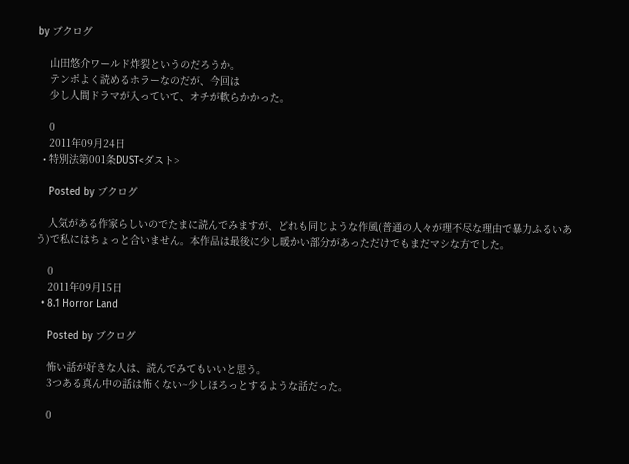by ブクログ

    山田悠介ワールド炸裂というのだろうか。
    テンポよく読めるホラーなのだが、今回は
    少し人間ドラマが入っていて、オチが軟らかかった。

    0
    2011年09月24日
  • 特別法第001条DUST<ダスト>

    Posted by ブクログ

    人気がある作家らしいのでたまに読んでみますが、どれも同じような作風(普通の人々が理不尽な理由で暴力ふるいあう)で私にはちょっと合いません。本作品は最後に少し暖かい部分があっただけでもまだマシな方でした。

    0
    2011年09月15日
  • 8.1 Horror Land

    Posted by ブクログ

    怖い話が好きな人は、読んでみてもいいと思う。
    3つある真ん中の話は怖くない~少しほろっとするような話だった。

    0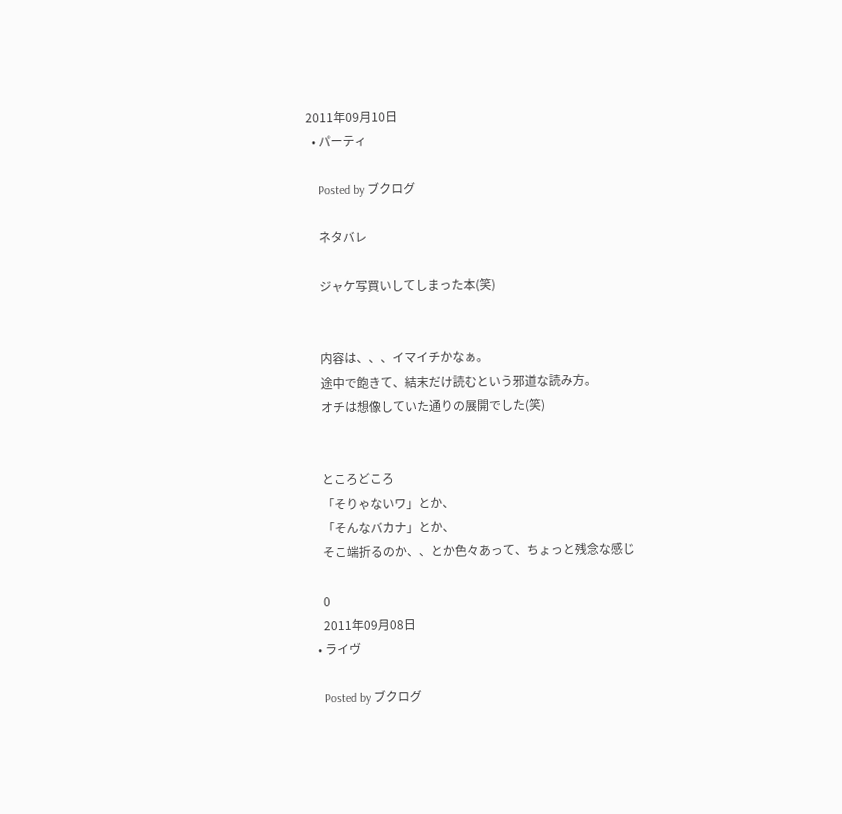2011年09月10日
  • パーティ

    Posted by ブクログ

    ネタバレ

    ジャケ写買いしてしまった本(笑)


    内容は、、、イマイチかなぁ。
    途中で飽きて、結末だけ読むという邪道な読み方。
    オチは想像していた通りの展開でした(笑)


    ところどころ
    「そりゃないワ」とか、
    「そんなバカナ」とか、
    そこ端折るのか、、とか色々あって、ちょっと残念な感じ

    0
    2011年09月08日
  • ライヴ

    Posted by ブクログ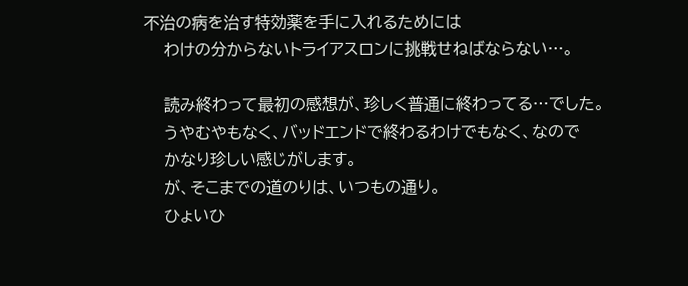不治の病を治す特効薬を手に入れるためには
    わけの分からないトライアスロンに挑戦せねばならない…。

    読み終わって最初の感想が、珍しく普通に終わってる…でした。
    うやむやもなく、バッドエンドで終わるわけでもなく、なので
    かなり珍しい感じがします。
    が、そこまでの道のりは、いつもの通り。
    ひょいひ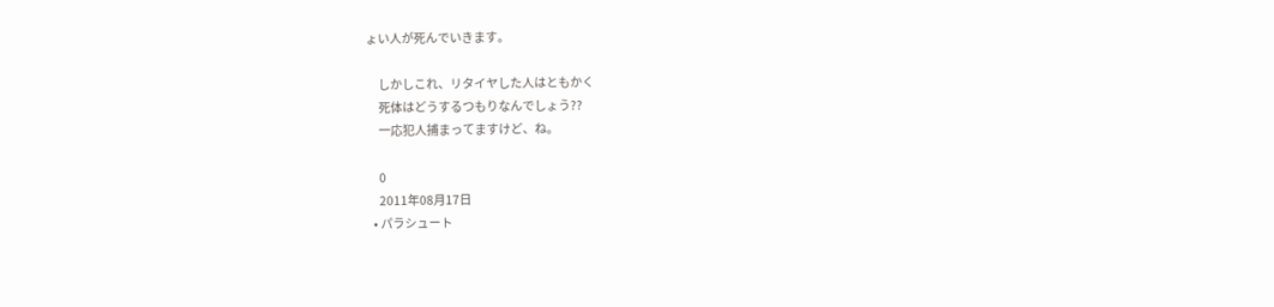ょい人が死んでいきます。

    しかしこれ、リタイヤした人はともかく
    死体はどうするつもりなんでしょう??
    一応犯人捕まってますけど、ね。

    0
    2011年08月17日
  • パラシュート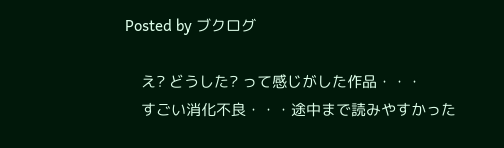Posted by ブクログ

    え? どうした? って感じがした作品・・・
    すごい消化不良・・・途中まで読みやすかった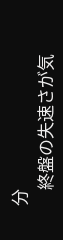分
    終盤の失速さが気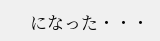になった・・・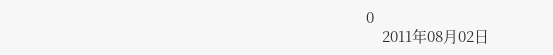0
    2011年08月02日